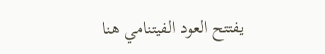يفتتح العود الفيتنامي هنا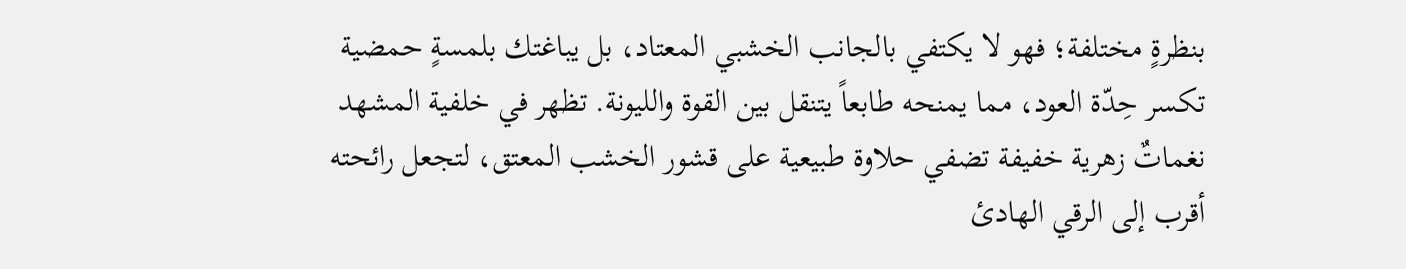بنظرةٍ مختلفة؛ فهو لا يكتفي بالجانب الخشبي المعتاد، بل يباغتك بلمسةٍ حمضية تكسر حِدّة العود، مما يمنحه طابعاً يتنقل بين القوة والليونة. تظهر في خلفية المشهد نغماتٌ زهرية خفيفة تضفي حلاوة طبيعية على قشور الخشب المعتق، لتجعل رائحته أقرب إلى الرقي الهادئ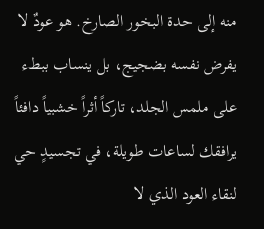منه إلى حدة البخور الصارخ. هو عودٌ لا يفرض نفسه بضجيج، بل ينساب ببطء على ملمس الجلد، تاركاً أثراً خشبياً دافئاً يرافقك لساعات طويلة، في تجسيدٍ حي لنقاء العود الذي لا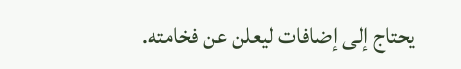يحتاج إلى إضافات ليعلن عن فخامته.